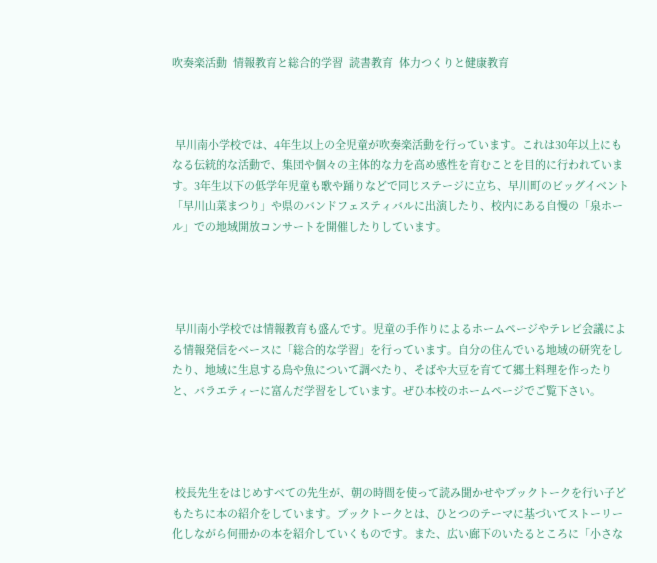吹奏楽活動  情報教育と総合的学習  読書教育  体力つくりと健康教育



 早川南小学校では、4年生以上の全児童が吹奏楽活動を行っています。これは30年以上にもなる伝統的な活動で、集団や個々の主体的な力を高め感性を育むことを目的に行われています。3年生以下の低学年児童も歌や踊りなどで同じステージに立ち、早川町のビッグイベント「早川山菜まつり」や県のバンドフェスティバルに出演したり、校内にある自慢の「泉ホール」での地域開放コンサートを開催したりしています。




 早川南小学校では情報教育も盛んです。児童の手作りによるホームページやテレビ会議による情報発信をベースに「総合的な学習」を行っています。自分の住んでいる地域の研究をしたり、地域に生息する鳥や魚について調べたり、そばや大豆を育てて郷土料理を作ったりと、バラエティーに富んだ学習をしています。ぜひ本校のホームページでご覧下さい。




 校長先生をはじめすべての先生が、朝の時間を使って読み聞かせやブックトークを行い子どもたちに本の紹介をしています。ブックトークとは、ひとつのテーマに基づいてストーリー化しながら何冊かの本を紹介していくものです。また、広い廊下のいたるところに「小さな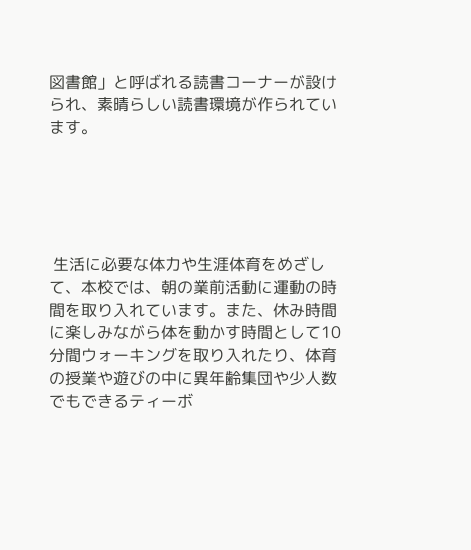図書館」と呼ばれる読書コーナーが設けられ、素晴らしい読書環境が作られています。





 生活に必要な体力や生涯体育をめざして、本校では、朝の業前活動に運動の時間を取り入れています。また、休み時間に楽しみながら体を動かす時間として10分間ウォーキングを取り入れたり、体育の授業や遊びの中に異年齢集団や少人数でもできるティーボ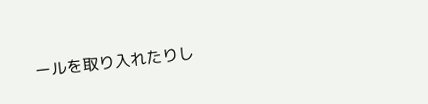ールを取り入れたりし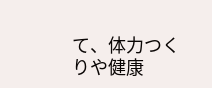て、体力つくりや健康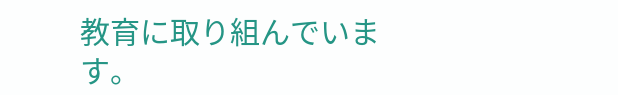教育に取り組んでいます。